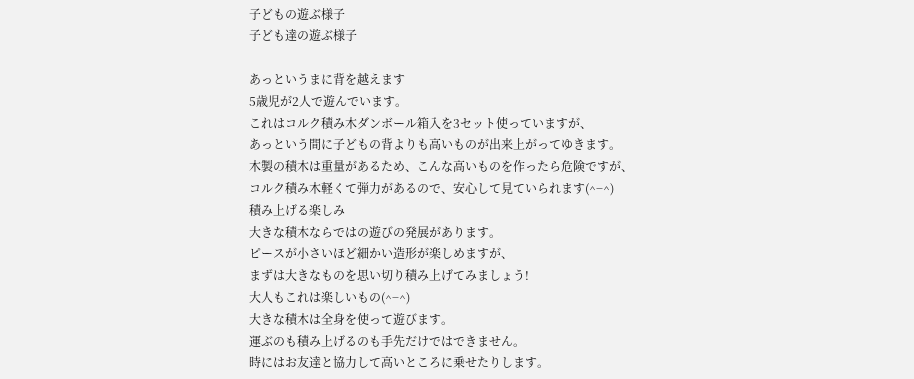子どもの遊ぶ様子
子ども達の遊ぶ様子

あっというまに背を越えます
5歳児が2人で遊んでいます。
これはコルク積み木ダンボール箱入を3セット使っていますが、
あっという間に子どもの背よりも高いものが出来上がってゆきます。
木製の積木は重量があるため、こんな高いものを作ったら危険ですが、
コルク積み木軽くて弾力があるので、安心して見ていられます(^−^)
積み上げる楽しみ
大きな積木ならではの遊びの発展があります。
ピースが小さいほど細かい造形が楽しめますが、
まずは大きなものを思い切り積み上げてみましょう!
大人もこれは楽しいもの(^−^)
大きな積木は全身を使って遊びます。
運ぶのも積み上げるのも手先だけではできません。
時にはお友達と協力して高いところに乗せたりします。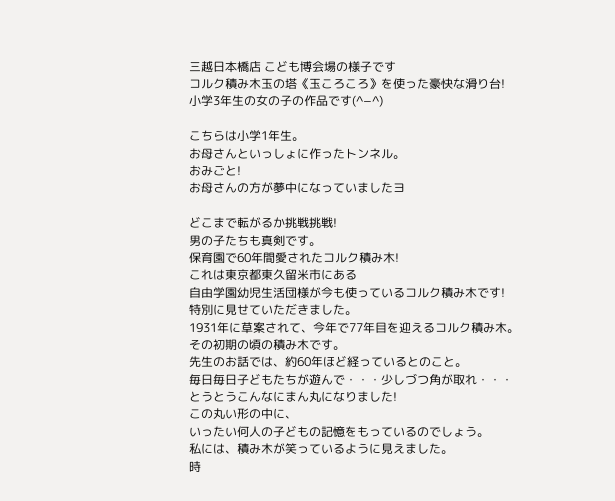三越日本橋店 こども博会場の様子です
コルク積み木玉の塔《玉ころころ》を使った豪快な滑り台!
小学3年生の女の子の作品です(^−^)

こちらは小学1年生。
お母さんといっしょに作ったトンネル。
おみごと!
お母さんの方が夢中になっていましたヨ

どこまで転がるか挑戦挑戦!
男の子たちも真剣です。
保育園で60年間愛されたコルク積み木!
これは東京都東久留米市にある
自由学園幼児生活団様が今も使っているコルク積み木です!
特別に見せていただきました。
1931年に草案されて、今年で77年目を迎えるコルク積み木。
その初期の頃の積み木です。
先生のお話では、約60年ほど経っているとのこと。
毎日毎日子どもたちが遊んで・・・少しづつ角が取れ・・・
とうとうこんなにまん丸になりました!
この丸い形の中に、
いったい何人の子どもの記憶をもっているのでしょう。
私には、積み木が笑っているように見えました。
時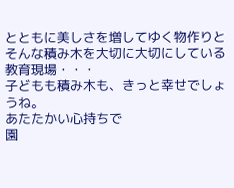とともに美しさを増してゆく物作りと
そんな積み木を大切に大切にしている教育現場・・・
子どもも積み木も、きっと幸せでしょうね。
あたたかい心持ちで
園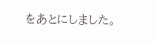をあとにしました。